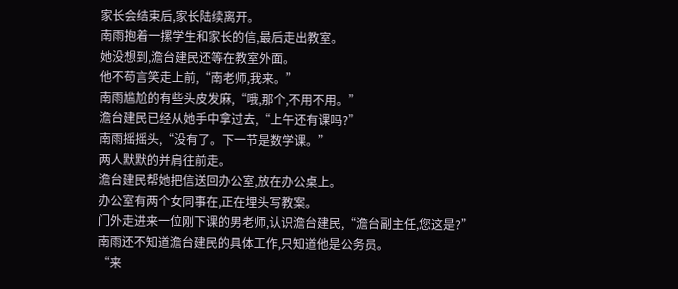家长会结束后,家长陆续离开。
南雨抱着一摞学生和家长的信,最后走出教室。
她没想到,澹台建民还等在教室外面。
他不苟言笑走上前,“南老师,我来。”
南雨尴尬的有些头皮发麻,“哦,那个,不用不用。”
澹台建民已经从她手中拿过去,“上午还有课吗?”
南雨摇摇头,“没有了。下一节是数学课。”
两人默默的并肩往前走。
澹台建民帮她把信送回办公室,放在办公桌上。
办公室有两个女同事在,正在埋头写教案。
门外走进来一位刚下课的男老师,认识澹台建民,“澹台副主任,您这是?”
南雨还不知道澹台建民的具体工作,只知道他是公务员。
“来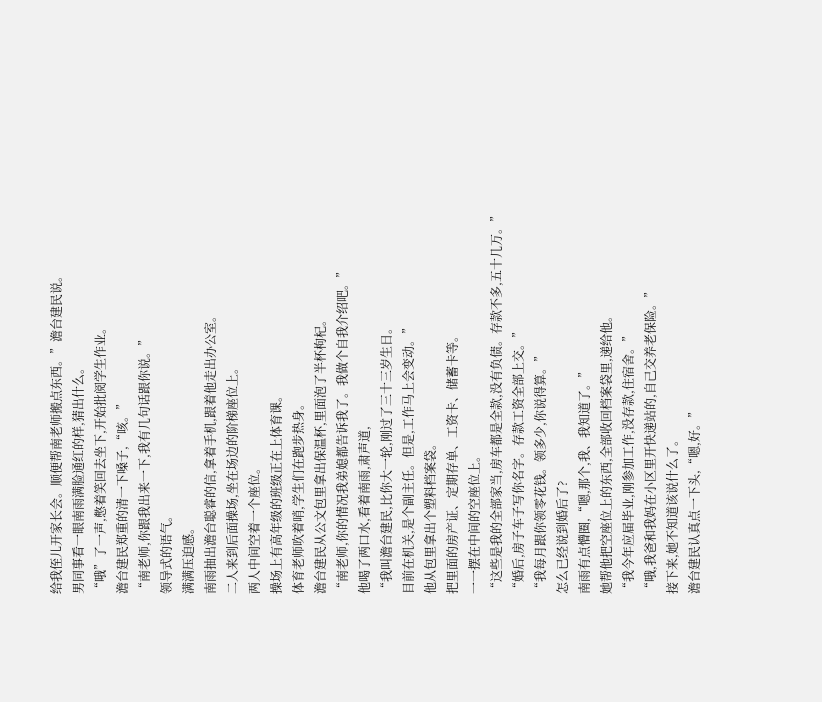给我侄儿开家长会。顺便帮南老师搬点东西。”澹台建民说。
男同事看一眼南雨满脸通红的样,猜出什么。
“哦”了一声,憋着笑回去坐下,开始批阅学生作业。
澹台建民郑重的清一下嗓子,“咳。”
“南老师,你跟我出来一下,我有几句话跟你说。”
领导式的语气。
满满压迫感。
南雨抽出澹台聪睿的信,拿着手机,跟着他走出办公室。
二人来到后面操场,坐在场边的阶梯座位上。
两人中间空着一个座位。
操场上有高年级的班级正在上体育课。
体育老师吹着哨,学生们在跑步热身。
澹台建民从公文包里拿出保温杯,里面泡了半杯枸杞。
“南老师,你的情况我弟媳都告诉我了。我做个自我介绍吧。”
他喝了两口水,看着南雨,肃声道,
“我叫澹台建民,比你大一轮,刚过了三十三岁生日。
目前在机关,是个副主任。但是,工作马上会变动。”
他从包里拿出个塑料档案袋。
把里面的房产证、定期存单、工资卡、储蓄卡等。
一一摆在中间的空座位上。
“这些是我的全部家当,房车都是全款,没有负债。存款不多,五十几万。”
“婚后,房子车子写你名字。存款工资全部上交。”
“我每月跟你领零花钱。领多少,你说得算。”
怎么已经说到婚后了?
南雨有点懵圈,“嗯,那个,我、我知道了。”
她帮他把空座位上的东西,全部收回档案袋里,递给他。
“我今年应届毕业,刚参加工作,没存款,住宿舍。”
“哦,我爸和我妈在小区里开快递站的,自己交养老保险。”
接下来,她不知道该说什么了。
澹台建民认真点一下头,“嗯,好。”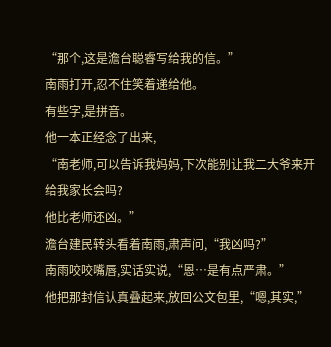“那个,这是澹台聪睿写给我的信。”
南雨打开,忍不住笑着递给他。
有些字,是拼音。
他一本正经念了出来,
“南老师,可以告诉我妈妈,下次能别让我二大爷来开给我家长会吗?
他比老师还凶。”
澹台建民转头看着南雨,肃声问,“我凶吗?”
南雨咬咬嘴唇,实话实说,“恩…是有点严肃。”
他把那封信认真叠起来,放回公文包里,“嗯,其实,”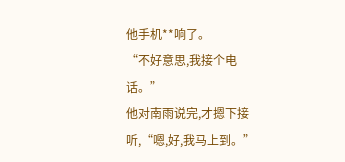他手机**响了。
“不好意思,我接个电话。”
他对南雨说完,才摁下接听,“嗯,好,我马上到。”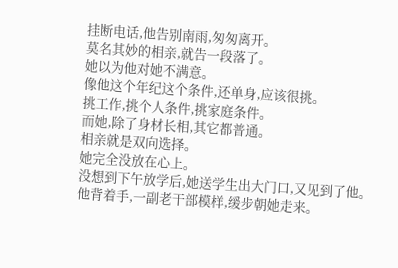挂断电话,他告别南雨,匆匆离开。
莫名其妙的相亲,就告一段落了。
她以为他对她不满意。
像他这个年纪这个条件,还单身,应该很挑。
挑工作,挑个人条件,挑家庭条件。
而她,除了身材长相,其它都普通。
相亲就是双向选择。
她完全没放在心上。
没想到下午放学后,她送学生出大门口,又见到了他。
他背着手,一副老干部模样,缓步朝她走来。